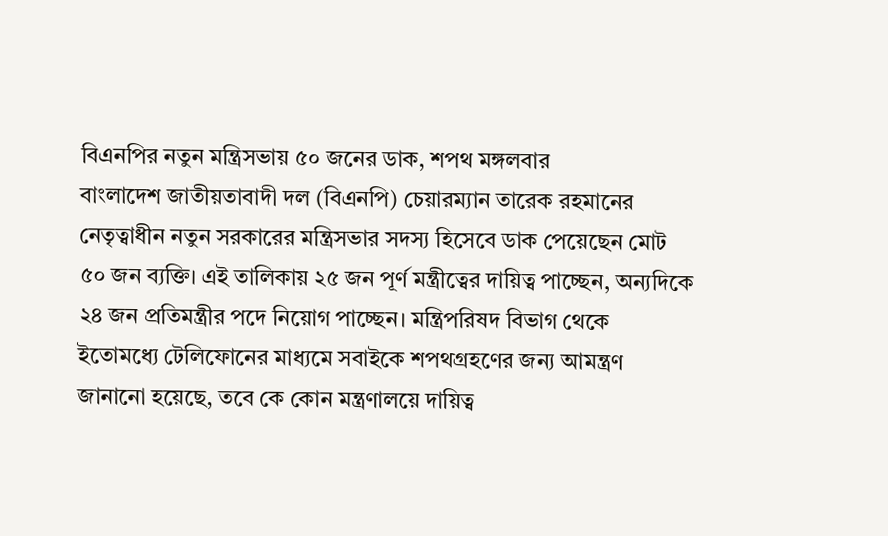বিএনপির নতুন মন্ত্রিসভায় ৫০ জনের ডাক, শপথ মঙ্গলবার
বাংলাদেশ জাতীয়তাবাদী দল (বিএনপি) চেয়ারম্যান তারেক রহমানের নেতৃত্বাধীন নতুন সরকারের মন্ত্রিসভার সদস্য হিসেবে ডাক পেয়েছেন মোট ৫০ জন ব্যক্তি। এই তালিকায় ২৫ জন পূর্ণ মন্ত্রীত্বের দায়িত্ব পাচ্ছেন, অন্যদিকে ২৪ জন প্রতিমন্ত্রীর পদে নিয়োগ পাচ্ছেন। মন্ত্রিপরিষদ বিভাগ থেকে ইতোমধ্যে টেলিফোনের মাধ্যমে সবাইকে শপথগ্রহণের জন্য আমন্ত্রণ জানানো হয়েছে, তবে কে কোন মন্ত্রণালয়ে দায়িত্ব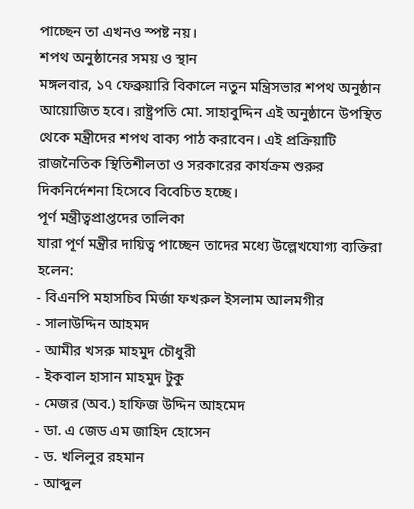পাচ্ছেন তা এখনও স্পষ্ট নয়।
শপথ অনুষ্ঠানের সময় ও স্থান
মঙ্গলবার, ১৭ ফেব্রুয়ারি বিকালে নতুন মন্ত্রিসভার শপথ অনুষ্ঠান আয়োজিত হবে। রাষ্ট্রপতি মো. সাহাবুদ্দিন এই অনুষ্ঠানে উপস্থিত থেকে মন্ত্রীদের শপথ বাক্য পাঠ করাবেন। এই প্রক্রিয়াটি রাজনৈতিক স্থিতিশীলতা ও সরকারের কার্যক্রম শুরুর দিকনির্দেশনা হিসেবে বিবেচিত হচ্ছে।
পূর্ণ মন্ত্রীত্বপ্রাপ্তদের তালিকা
যারা পূর্ণ মন্ত্রীর দায়িত্ব পাচ্ছেন তাদের মধ্যে উল্লেখযোগ্য ব্যক্তিরা হলেন:
- বিএনপি মহাসচিব মির্জা ফখরুল ইসলাম আলমগীর
- সালাউদ্দিন আহমদ
- আমীর খসরু মাহমুদ চৌধুরী
- ইকবাল হাসান মাহমুদ টুকু
- মেজর (অব.) হাফিজ উদ্দিন আহমেদ
- ডা. এ জেড এম জাহিদ হোসেন
- ড. খলিলুর রহমান
- আব্দুল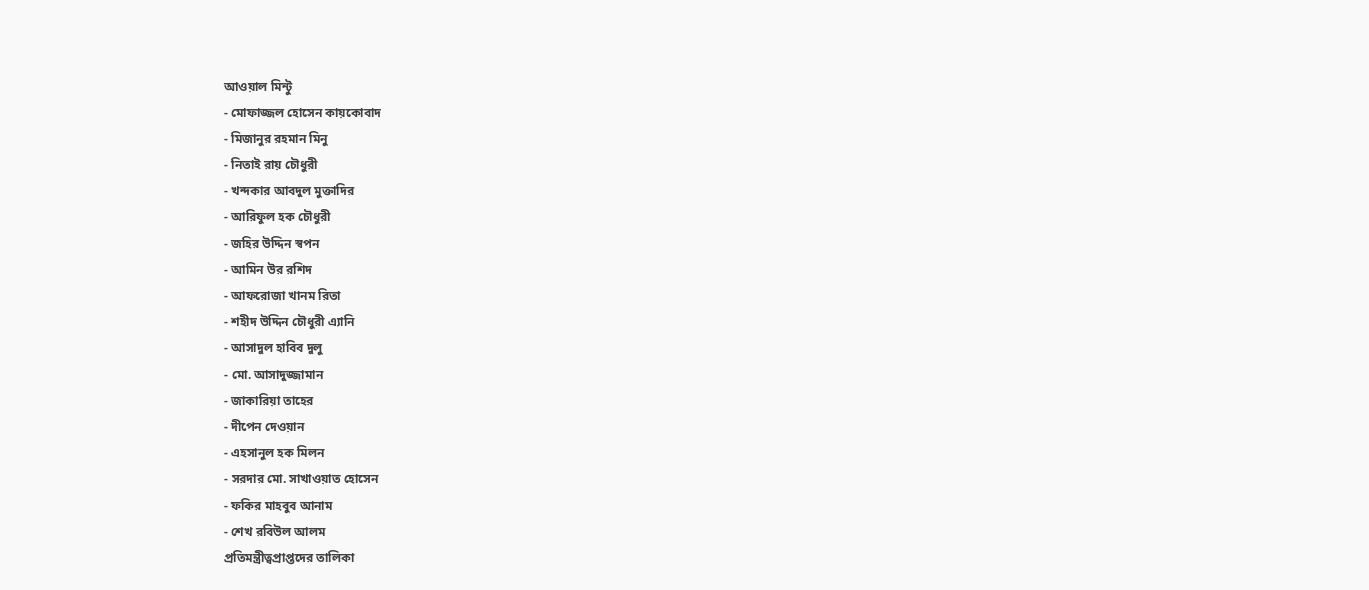আওয়াল মিন্টু
- মোফাজ্জল হোসেন কায়কোবাদ
- মিজানুর রহমান মিনু
- নিতাই রায় চৌধুরী
- খন্দকার আবদুল মুক্তাদির
- আরিফুল হক চৌধুরী
- জহির উদ্দিন স্বপন
- আমিন উর রশিদ
- আফরোজা খানম রিতা
- শহীদ উদ্দিন চৌধুরী এ্যানি
- আসাদুল হাবিব দুলু
- মো. আসাদুজ্জামান
- জাকারিয়া তাহের
- দীপেন দেওয়ান
- এহসানুল হক মিলন
- সরদার মো. সাখাওয়াত হোসেন
- ফকির মাহবুব আনাম
- শেখ রবিউল আলম
প্রতিমন্ত্রীত্বপ্রাপ্তদের তালিকা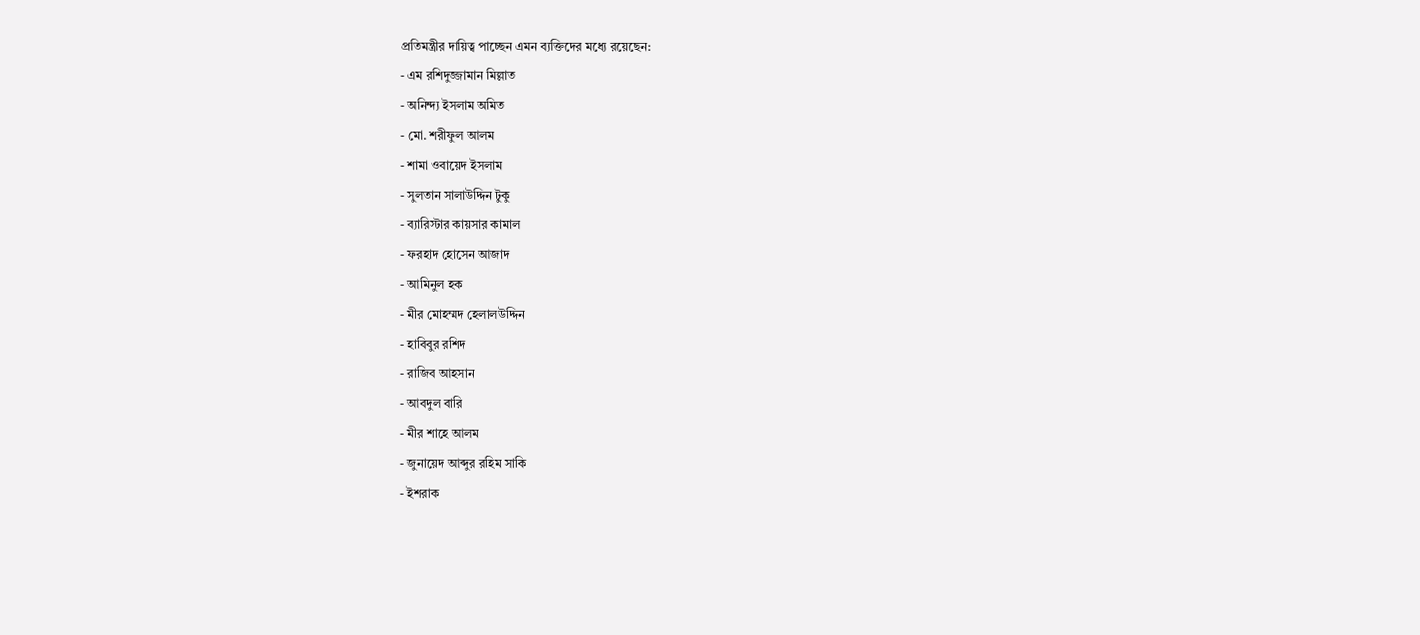প্রতিমন্ত্রীর দায়িত্ব পাচ্ছেন এমন ব্যক্তিদের মধ্যে রয়েছেন:
- এম রশিদুজ্জামান মিল্লাত
- অনিন্দ্য ইসলাম অমিত
- মো. শরীফুল আলম
- শামা ওবায়েদ ইসলাম
- সুলতান সালাউদ্দিন টুকু
- ব্যারিস্টার কায়সার কামাল
- ফরহাদ হোসেন আজাদ
- আমিনুল হক
- মীর মোহম্মদ হেলালউদ্দিন
- হাবিবুর রশিদ
- রাজিব আহসান
- আবদুল বারি
- মীর শাহে আলম
- জুনায়েদ আব্দুর রহিম সাকি
- ইশরাক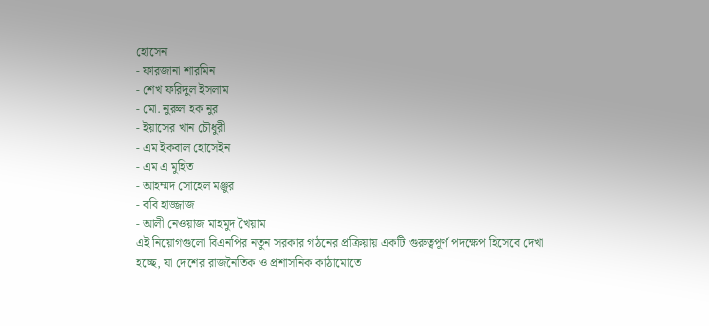হোসেন
- ফারজানা শারমিন
- শেখ ফরিদুল ইসলাম
- মো. নুরুল হক নুর
- ইয়াসের খান চৌধুরী
- এম ইকবাল হোসেইন
- এম এ মুহিত
- আহম্মদ সোহেল মঞ্জুর
- ববি হাজ্জাজ
- আলী নেওয়াজ মাহমুদ খৈয়াম
এই নিয়োগগুলো বিএনপির নতুন সরকার গঠনের প্রক্রিয়ায় একটি গুরুত্বপূর্ণ পদক্ষেপ হিসেবে দেখা হচ্ছে, যা দেশের রাজনৈতিক ও প্রশাসনিক কাঠামোতে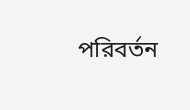পরিবর্তন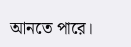আনতে পারে।